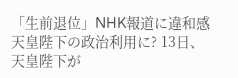「生前退位」NHK報道に違和感 天皇陛下の政治利用に? 13日、天皇陛下が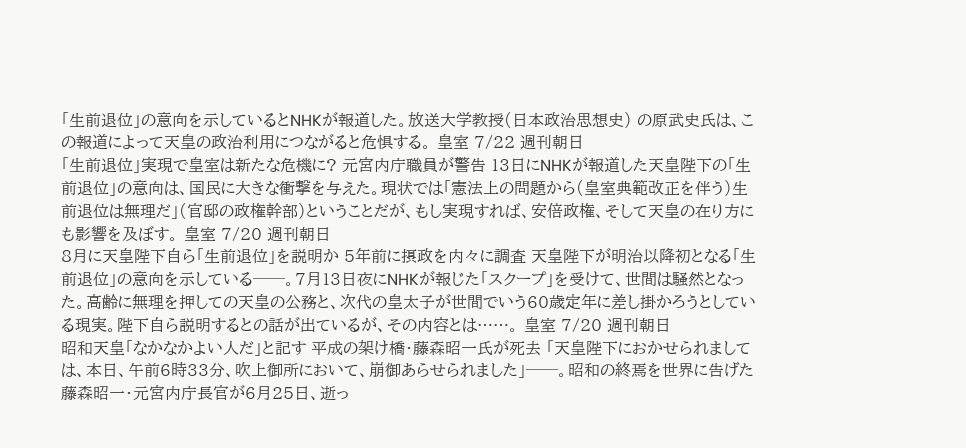「生前退位」の意向を示しているとNHKが報道した。放送大学教授(日本政治思想史) の原武史氏は、この報道によって天皇の政治利用につながると危惧する。 皇室 7/22 週刊朝日
「生前退位」実現で皇室は新たな危機に? 元宮内庁職員が警告 13日にNHKが報道した天皇陛下の「生前退位」の意向は、国民に大きな衝撃を与えた。現状では「憲法上の問題から(皇室典範改正を伴う)生前退位は無理だ」(官邸の政権幹部)ということだが、もし実現すれば、安倍政権、そして天皇の在り方にも影響を及ぼす。 皇室 7/20 週刊朝日
8月に天皇陛下自ら「生前退位」を説明か 5年前に摂政を内々に調査 天皇陛下が明治以降初となる「生前退位」の意向を示している──。7月13日夜にNHKが報じた「スクープ」を受けて、世間は騒然となった。高齢に無理を押しての天皇の公務と、次代の皇太子が世間でいう60歳定年に差し掛かろうとしている現実。陛下自ら説明するとの話が出ているが、その内容とは……。 皇室 7/20 週刊朝日
昭和天皇「なかなかよい人だ」と記す 平成の架け橋・藤森昭一氏が死去 「天皇陛下におかせられましては、本日、午前6時33分、吹上御所において、崩御あらせられました」──。昭和の終焉を世界に告げた藤森昭一・元宮内庁長官が6月25日、逝っ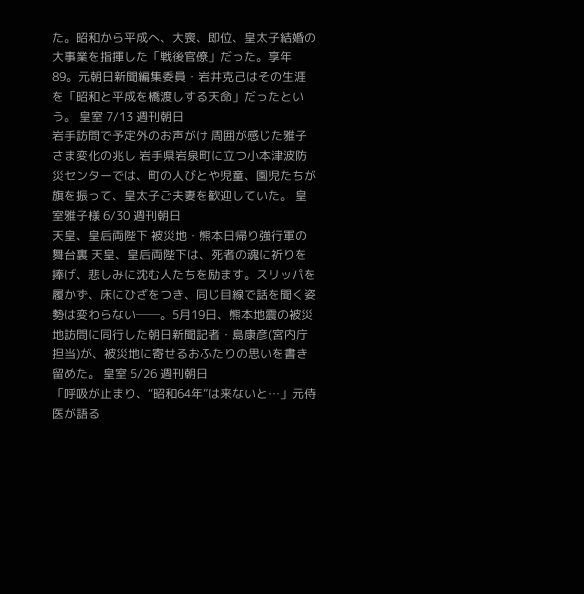た。昭和から平成へ、大喪、即位、皇太子結婚の大事業を指揮した「戦後官僚」だった。享年89。元朝日新聞編集委員・岩井克己はその生涯を「昭和と平成を橋渡しする天命」だったという。 皇室 7/13 週刊朝日
岩手訪問で予定外のお声がけ 周囲が感じた雅子さま変化の兆し 岩手県岩泉町に立つ小本津波防災センターでは、町の人びとや児童、園児たちが旗を振って、皇太子ご夫妻を歓迎していた。 皇室雅子様 6/30 週刊朝日
天皇、皇后両陛下 被災地・熊本日帰り強行軍の舞台裏 天皇、皇后両陛下は、死者の魂に祈りを捧げ、悲しみに沈む人たちを励ます。スリッパを履かず、床にひざをつき、同じ目線で話を聞く姿勢は変わらない──。5月19日、熊本地震の被災地訪問に同行した朝日新聞記者・島康彦(宮内庁担当)が、被災地に寄せるおふたりの思いを書き留めた。 皇室 5/26 週刊朝日
「呼吸が止まり、“昭和64年”は来ないと…」元侍医が語る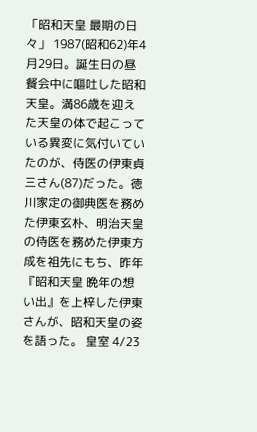「昭和天皇 最期の日々」 1987(昭和62)年4月29日。誕生日の昼餐会中に嘔吐した昭和天皇。満86歳を迎えた天皇の体で起こっている異変に気付いていたのが、侍医の伊東貞三さん(87)だった。徳川家定の御典医を務めた伊東玄朴、明治天皇の侍医を務めた伊東方成を祖先にもち、昨年『昭和天皇 晩年の想い出』を上梓した伊東さんが、昭和天皇の姿を語った。 皇室 4/23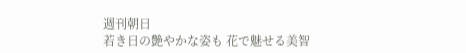週刊朝日
若き日の艶やかな姿も 花で魅せる美智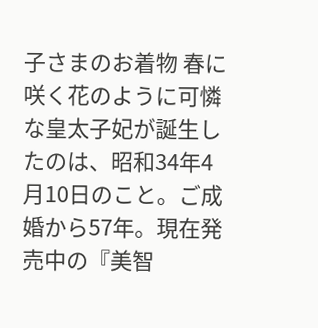子さまのお着物 春に咲く花のように可憐な皇太子妃が誕生したのは、昭和34年4月10日のこと。ご成婚から57年。現在発売中の『美智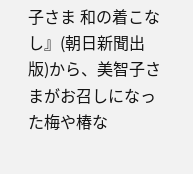子さま 和の着こなし』(朝日新聞出版)から、美智子さまがお召しになった梅や椿な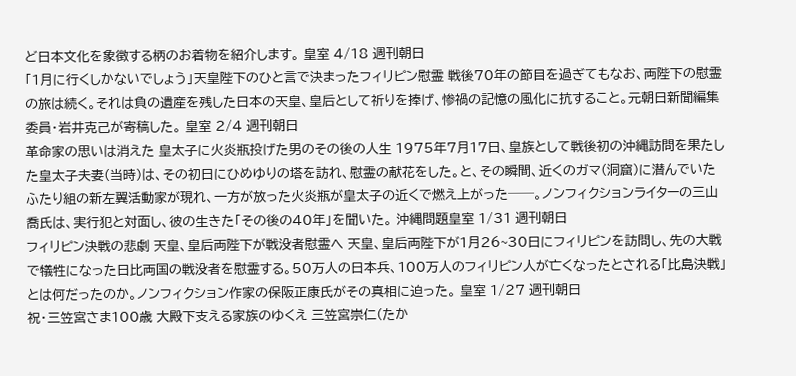ど日本文化を象徴する柄のお着物を紹介します。 皇室 4/18 週刊朝日
「1月に行くしかないでしょう」天皇陛下のひと言で決まったフィリピン慰霊 戦後70年の節目を過ぎてもなお、両陛下の慰霊の旅は続く。それは負の遺産を残した日本の天皇、皇后として祈りを捧げ、惨禍の記憶の風化に抗すること。元朝日新聞編集委員・岩井克己が寄稿した。 皇室 2/4 週刊朝日
革命家の思いは消えた 皇太子に火炎瓶投げた男のその後の人生 1975年7月17日、皇族として戦後初の沖縄訪問を果たした皇太子夫妻(当時)は、その初日にひめゆりの塔を訪れ、慰霊の献花をした。と、その瞬間、近くのガマ(洞窟)に潜んでいたふたり組の新左翼活動家が現れ、一方が放った火炎瓶が皇太子の近くで燃え上がった──。ノンフィクションライターの三山喬氏は、実行犯と対面し、彼の生きた「その後の40年」を聞いた。 沖縄問題皇室 1/31 週刊朝日
フィリピン決戦の悲劇 天皇、皇后両陛下が戦没者慰霊へ 天皇、皇后両陛下が1月26~30日にフィリピンを訪問し、先の大戦で犠牲になった日比両国の戦没者を慰霊する。50万人の日本兵、100万人のフィリピン人が亡くなったとされる「比島決戦」とは何だったのか。ノンフィクション作家の保阪正康氏がその真相に迫った。 皇室 1/27 週刊朝日
祝・三笠宮さま100歳 大殿下支える家族のゆくえ 三笠宮崇仁(たか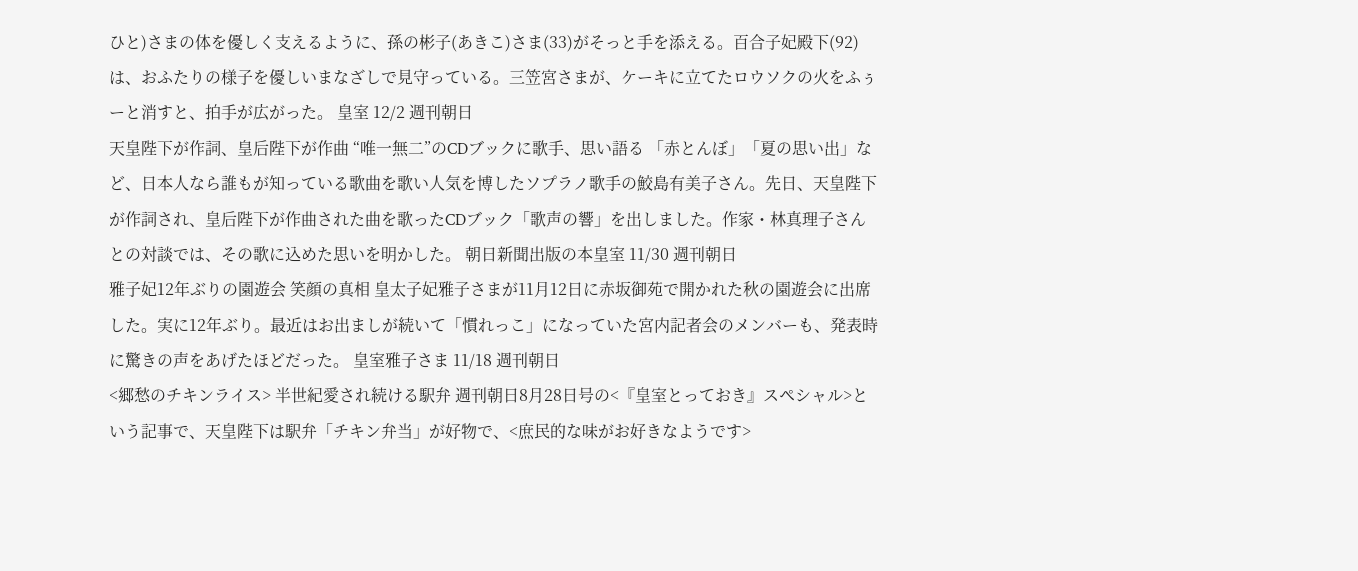ひと)さまの体を優しく支えるように、孫の彬子(あきこ)さま(33)がそっと手を添える。百合子妃殿下(92)は、おふたりの様子を優しいまなざしで見守っている。三笠宮さまが、ケーキに立てたロウソクの火をふぅーと消すと、拍手が広がった。 皇室 12/2 週刊朝日
天皇陛下が作詞、皇后陛下が作曲 “唯一無二”のCDブックに歌手、思い語る 「赤とんぼ」「夏の思い出」など、日本人なら誰もが知っている歌曲を歌い人気を博したソプラノ歌手の鮫島有美子さん。先日、天皇陛下が作詞され、皇后陛下が作曲された曲を歌ったCDブック「歌声の響」を出しました。作家・林真理子さんとの対談では、その歌に込めた思いを明かした。 朝日新聞出版の本皇室 11/30 週刊朝日
雅子妃12年ぶりの園遊会 笑顔の真相 皇太子妃雅子さまが11月12日に赤坂御苑で開かれた秋の園遊会に出席した。実に12年ぶり。最近はお出ましが続いて「慣れっこ」になっていた宮内記者会のメンバーも、発表時に驚きの声をあげたほどだった。 皇室雅子さま 11/18 週刊朝日
<郷愁のチキンライス> 半世紀愛され続ける駅弁 週刊朝日8月28日号の<『皇室とっておき』スペシャル>という記事で、天皇陛下は駅弁「チキン弁当」が好物で、<庶民的な味がお好きなようです>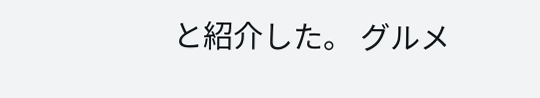と紹介した。 グルメ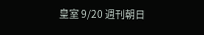皇室 9/20 週刊朝日